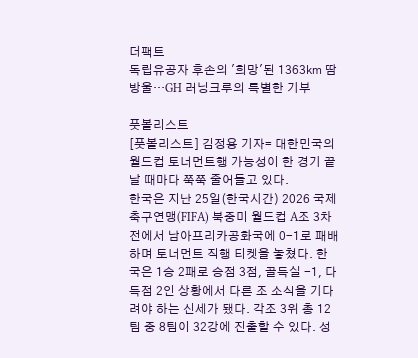더팩트
독립유공자 후손의 '희망'된 1363㎞ 땀방울…GH 러닝크루의 특별한 기부

풋볼리스트
[풋볼리스트] 김정용 기자= 대한민국의 월드컵 토너먼트행 가능성이 한 경기 끝날 때마다 쭉쭉 줄어들고 있다.
한국은 지난 25일(한국시간) 2026 국제축구연맹(FIFA) 북중미 월드컵 A조 3차전에서 남아프리카공화국에 0-1로 패배하며 토너먼트 직행 티켓을 놓쳤다. 한국은 1승 2패로 승점 3점, 골득실 -1, 다득점 2인 상황에서 다른 조 소식을 기다려야 하는 신세가 됐다. 각조 3위 총 12팀 중 8팀이 32강에 진출할 수 있다. 성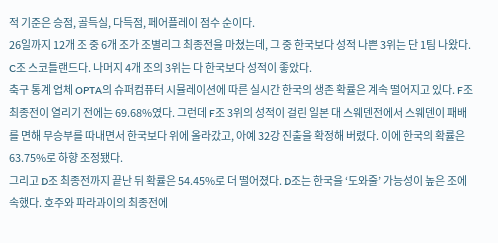적 기준은 승점, 골득실, 다득점, 페어플레이 점수 순이다.
26일까지 12개 조 중 6개 조가 조별리그 최종전을 마쳤는데, 그 중 한국보다 성적 나쁜 3위는 단 1팀 나왔다. C조 스코틀랜드다. 나머지 4개 조의 3위는 다 한국보다 성적이 좋았다.
축구 통계 업체 OPTA의 슈퍼컴퓨터 시뮬레이션에 따른 실시간 한국의 생존 확률은 계속 떨어지고 있다. F조 최종전이 열리기 전에는 69.68%였다. 그런데 F조 3위의 성적이 걸린 일본 대 스웨덴전에서 스웨덴이 패배를 면해 무승부를 따내면서 한국보다 위에 올라갔고, 아예 32강 진출을 확정해 버렸다. 이에 한국의 확률은 63.75%로 하향 조정됐다.
그리고 D조 최종전까지 끝난 뒤 확률은 54.45%로 더 떨어졌다. D조는 한국을 ‘도와줄’ 가능성이 높은 조에 속했다. 호주와 파라과이의 최종전에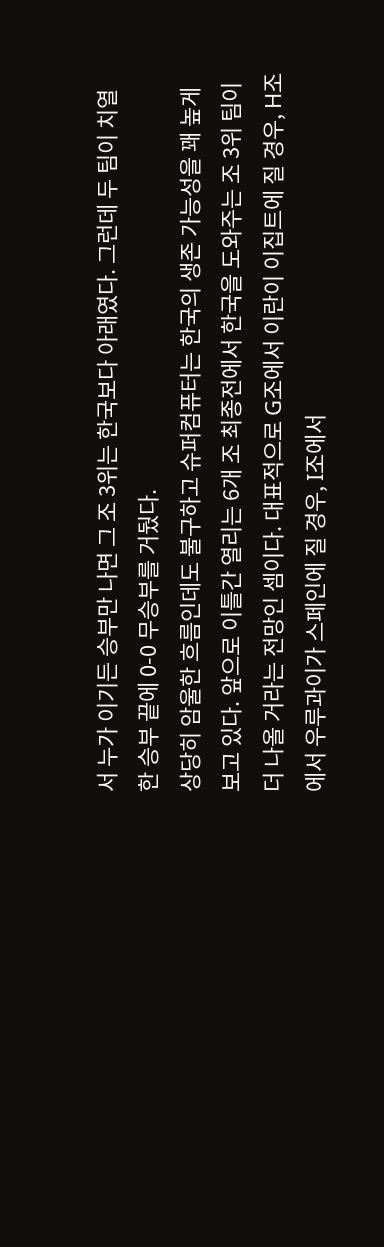서 누가 이기든 승부만 나면 그 조 3위는 한국보다 아래였다. 그런데 두 팀이 치열한 승부 끝에 0-0 무승부를 거뒀다.
상당히 암울한 흐름인데도 불구하고 슈퍼컴퓨터는 한국의 생존 가능성을 꽤 높게 보고 있다. 앞으로 이틀간 열리는 6개 조 최종전에서 한국을 도와주는 조 3위 팀이 더 나올 거라는 전망인 셈이다. 대표적으로 G조에서 이란이 이집트에 질 경우, H조에서 우루과이가 스페인에 질 경우, I조에서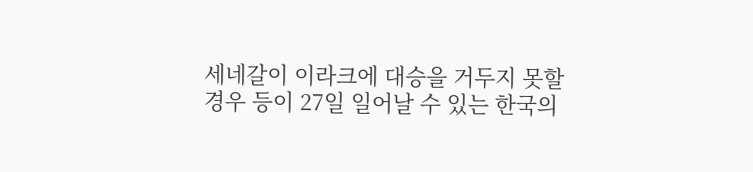세네갈이 이라크에 대승을 거두지 못할 경우 등이 27일 일어날 수 있는 한국의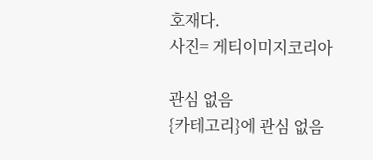호재다.
사진= 게티이미지코리아

관심 없음
{카테고리}에 관심 없음